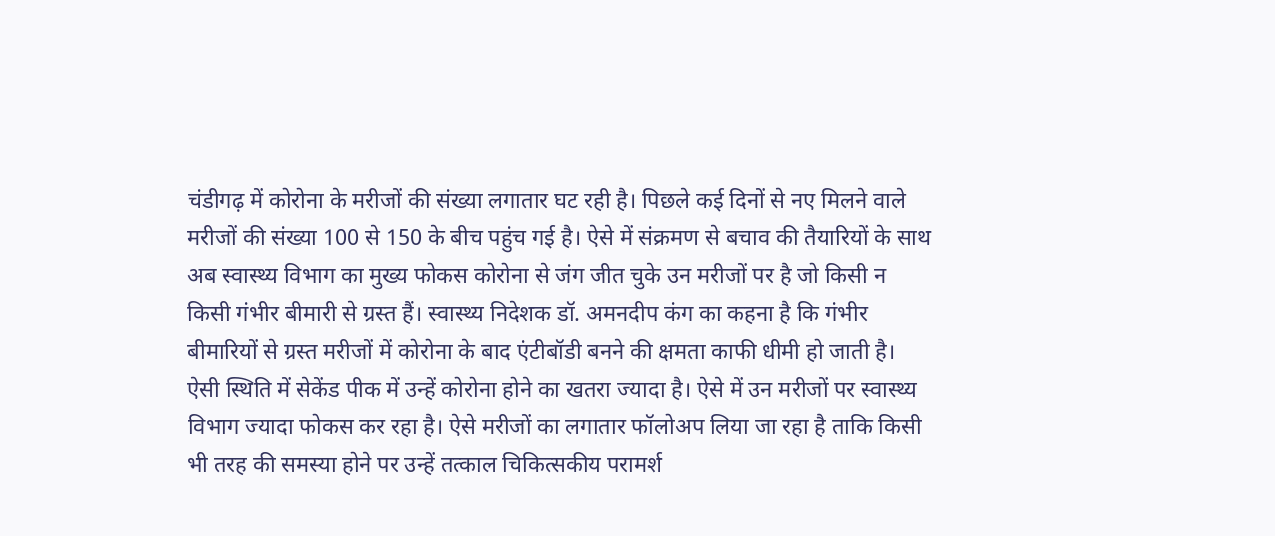चंडीगढ़ में कोरोना के मरीजों की संख्या लगातार घट रही है। पिछले कई दिनों से नए मिलने वाले मरीजों की संख्या 100 से 150 के बीच पहुंच गई है। ऐसे में संक्रमण से बचाव की तैयारियों के साथ अब स्वास्थ्य विभाग का मुख्य फोकस कोरोना से जंग जीत चुके उन मरीजों पर है जो किसी न किसी गंभीर बीमारी से ग्रस्त हैं। स्वास्थ्य निदेशक डॉ. अमनदीप कंग का कहना है कि गंभीर बीमारियों से ग्रस्त मरीजों में कोरोना के बाद एंटीबॉडी बनने की क्षमता काफी धीमी हो जाती है।
ऐसी स्थिति में सेकेंड पीक में उन्हें कोरोना होने का खतरा ज्यादा है। ऐसे में उन मरीजों पर स्वास्थ्य विभाग ज्यादा फोकस कर रहा है। ऐसे मरीजों का लगातार फॉलोअप लिया जा रहा है ताकि किसी भी तरह की समस्या होने पर उन्हें तत्काल चिकित्सकीय परामर्श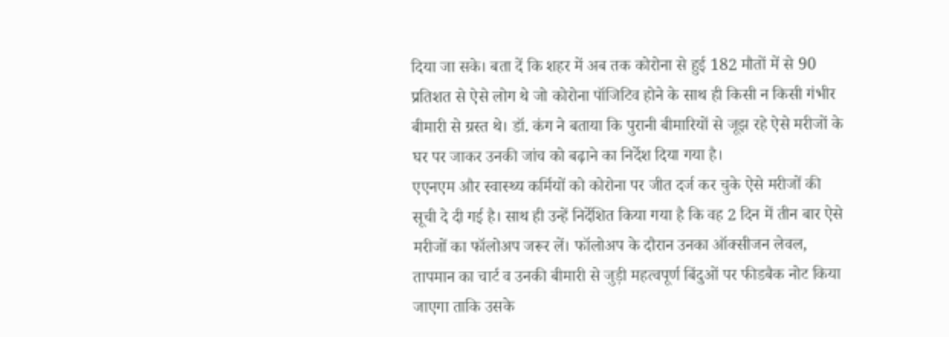दिया जा सके। बता दें कि शहर में अब तक कोरोना से हुई 182 मौतों में से 90 प्रतिशत से ऐसे लोग थे जो कोरोना पॉजिटिव होने के साथ ही किसी न किसी गंभीर बीमारी से ग्रस्त थे। डॉ. कंग ने बताया कि पुरानी बीमारियों से जूझ रहे ऐसे मरीजों के घर पर जाकर उनकी जांच को बढ़ाने का निर्देश दिया गया है।
एएनएम और स्वास्थ्य कर्मियों को कोरोना पर जीत दर्ज कर चुके ऐसे मरीजों की सूची दे दी गई है। साथ ही उन्हें निर्देशित किया गया है कि वह 2 दिन में तीन बार ऐसे मरीजों का फॉलोअप जरूर लें। फॉलोअप के दौरान उनका ऑक्सीजन लेवल, तापमान का चार्ट व उनकी बीमारी से जुड़ी महत्वपूर्ण बिंदुओं पर फीडबैक नोट किया जाएगा ताकि उसके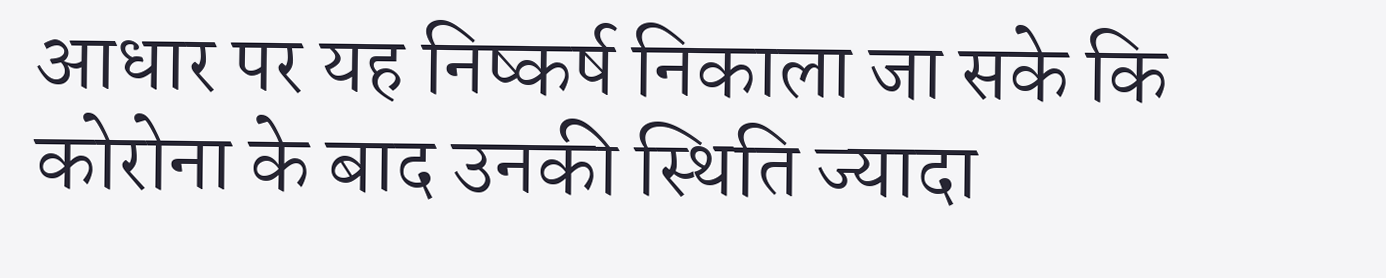आधार पर यह निष्कर्ष निकाला जा सके कि कोरोना के बाद उनकी स्थिति ज्यादा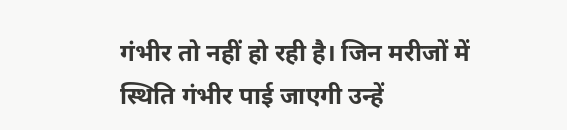गंभीर तो नहीं हो रही है। जिन मरीजों में स्थिति गंभीर पाई जाएगी उन्हें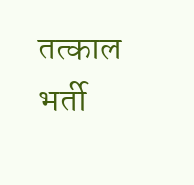तत्काल भर्ती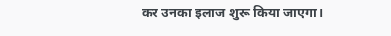कर उनका इलाज शुरू किया जाएगा।